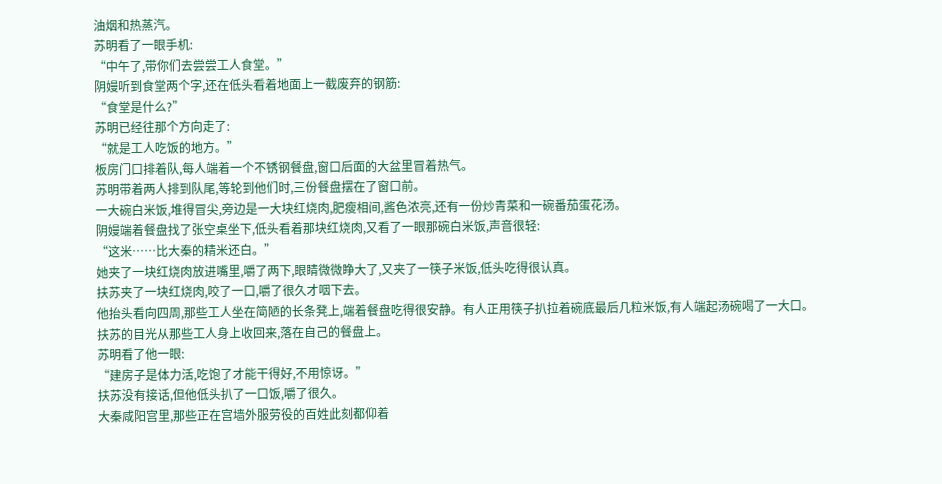油烟和热蒸汽。
苏明看了一眼手机:
“中午了,带你们去尝尝工人食堂。”
阴嫚听到食堂两个字,还在低头看着地面上一截废弃的钢筋:
“食堂是什么?”
苏明已经往那个方向走了:
“就是工人吃饭的地方。”
板房门口排着队,每人端着一个不锈钢餐盘,窗口后面的大盆里冒着热气。
苏明带着两人排到队尾,等轮到他们时,三份餐盘摆在了窗口前。
一大碗白米饭,堆得冒尖,旁边是一大块红烧肉,肥瘦相间,酱色浓亮,还有一份炒青菜和一碗番茄蛋花汤。
阴嫚端着餐盘找了张空桌坐下,低头看着那块红烧肉,又看了一眼那碗白米饭,声音很轻:
“这米……比大秦的精米还白。”
她夹了一块红烧肉放进嘴里,嚼了两下,眼睛微微睁大了,又夹了一筷子米饭,低头吃得很认真。
扶苏夹了一块红烧肉,咬了一口,嚼了很久才咽下去。
他抬头看向四周,那些工人坐在简陋的长条凳上,端着餐盘吃得很安静。有人正用筷子扒拉着碗底最后几粒米饭,有人端起汤碗喝了一大口。
扶苏的目光从那些工人身上收回来,落在自己的餐盘上。
苏明看了他一眼:
“建房子是体力活,吃饱了才能干得好,不用惊讶。”
扶苏没有接话,但他低头扒了一口饭,嚼了很久。
大秦咸阳宫里,那些正在宫墙外服劳役的百姓此刻都仰着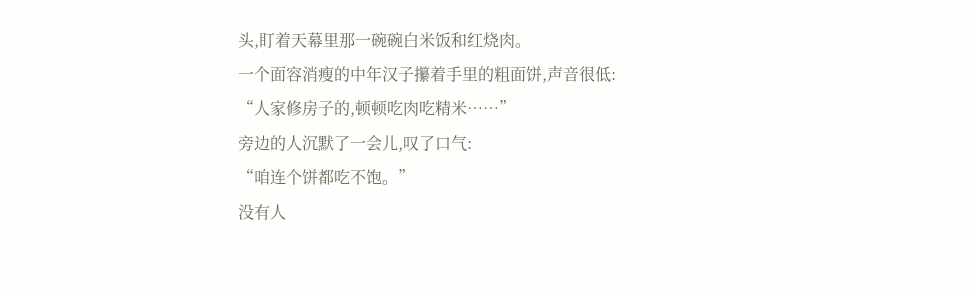头,盯着天幕里那一碗碗白米饭和红烧肉。
一个面容消瘦的中年汉子攥着手里的粗面饼,声音很低:
“人家修房子的,顿顿吃肉吃精米……”
旁边的人沉默了一会儿,叹了口气:
“咱连个饼都吃不饱。”
没有人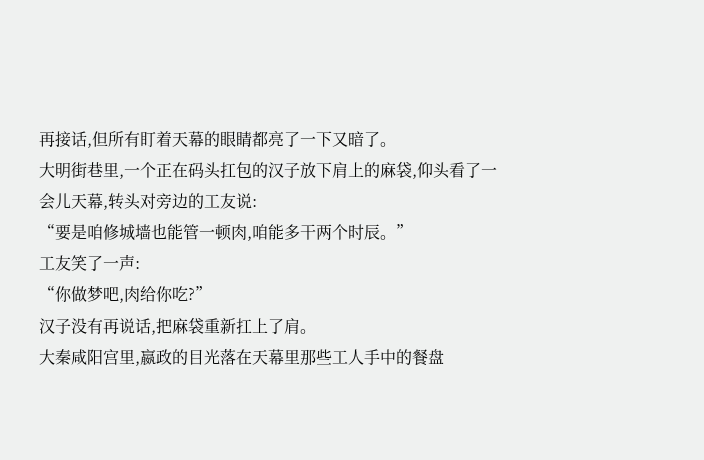再接话,但所有盯着天幕的眼睛都亮了一下又暗了。
大明街巷里,一个正在码头扛包的汉子放下肩上的麻袋,仰头看了一会儿天幕,转头对旁边的工友说:
“要是咱修城墙也能管一顿肉,咱能多干两个时辰。”
工友笑了一声:
“你做梦吧,肉给你吃?”
汉子没有再说话,把麻袋重新扛上了肩。
大秦咸阳宫里,嬴政的目光落在天幕里那些工人手中的餐盘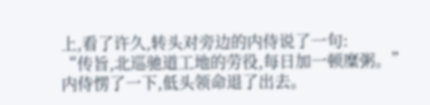上,看了许久,转头对旁边的内侍说了一句:
“传旨,北巡驰道工地的劳役,每日加一顿糜粥。”
内侍愣了一下,低头领命退了出去。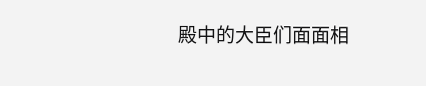殿中的大臣们面面相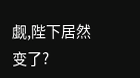觑,陛下居然变了?